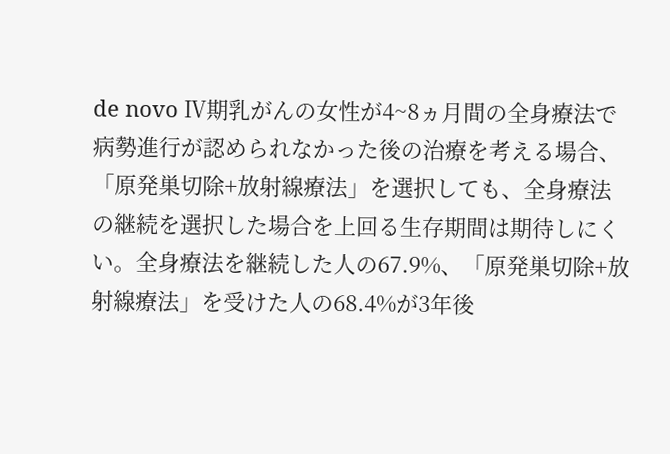de novo Ⅳ期乳がんの女性が4~8ヵ月間の全身療法で病勢進行が認められなかった後の治療を考える場合、「原発巣切除+放射線療法」を選択しても、全身療法の継続を選択した場合を上回る生存期間は期待しにくい。全身療法を継続した人の67.9%、「原発巣切除+放射線療法」を受けた人の68.4%が3年後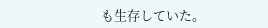も生存していた。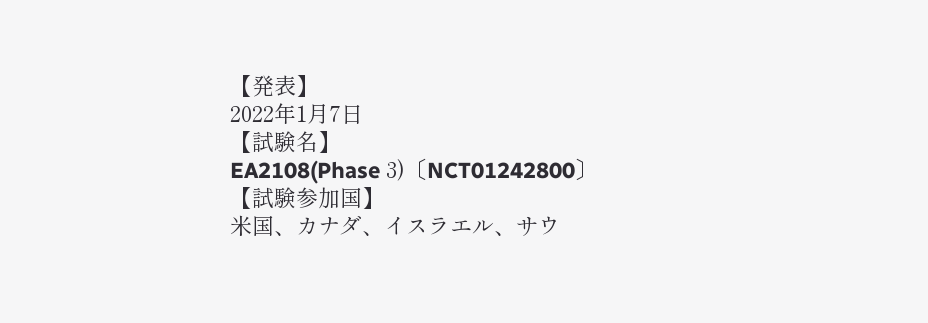【発表】
2022年1月7日
【試験名】
EA2108(Phase 3)〔NCT01242800〕
【試験参加国】
米国、カナダ、イスラエル、サウ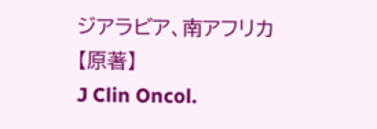ジアラビア、南アフリカ
【原著】
J Clin Oncol.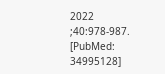2022 ;40:978-987. [PubMed: 34995128]